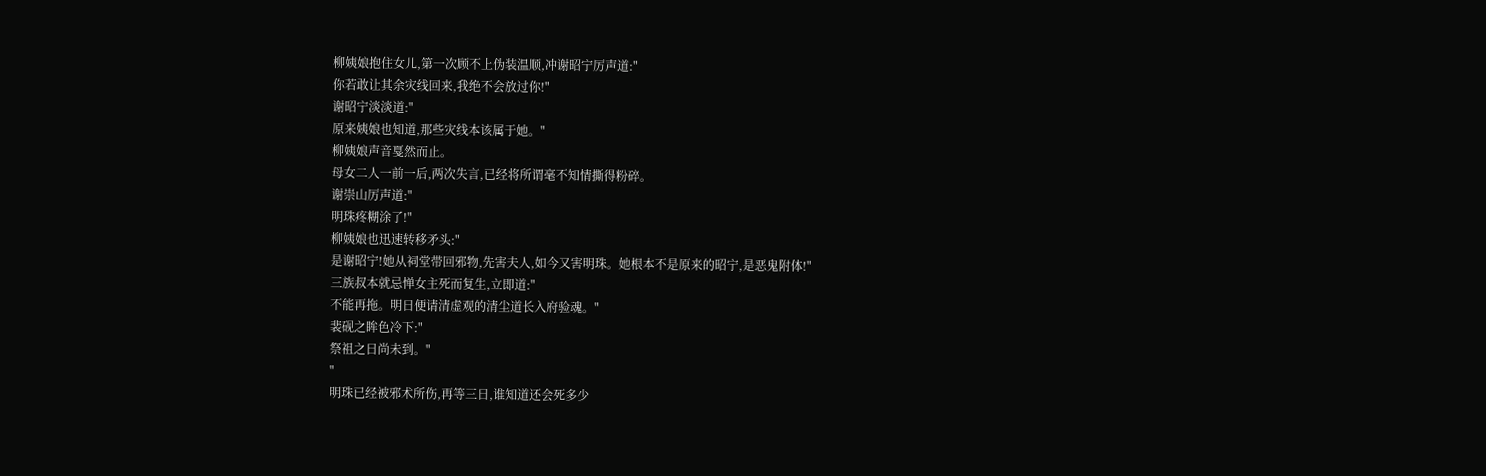柳姨娘抱住女儿,第一次顾不上伪装温顺,冲谢昭宁厉声道:"
你若敢让其余灾线回来,我绝不会放过你!"
谢昭宁淡淡道:"
原来姨娘也知道,那些灾线本该属于她。"
柳姨娘声音戛然而止。
母女二人一前一后,两次失言,已经将所谓毫不知情撕得粉碎。
谢崇山厉声道:"
明珠疼糊涂了!"
柳姨娘也迅速转移矛头:"
是谢昭宁!她从祠堂带回邪物,先害夫人,如今又害明珠。她根本不是原来的昭宁,是恶鬼附体!"
三族叔本就忌惮女主死而复生,立即道:"
不能再拖。明日便请清虚观的清尘道长入府验魂。"
裴砚之眸色冷下:"
祭祖之日尚未到。"
"
明珠已经被邪术所伤,再等三日,谁知道还会死多少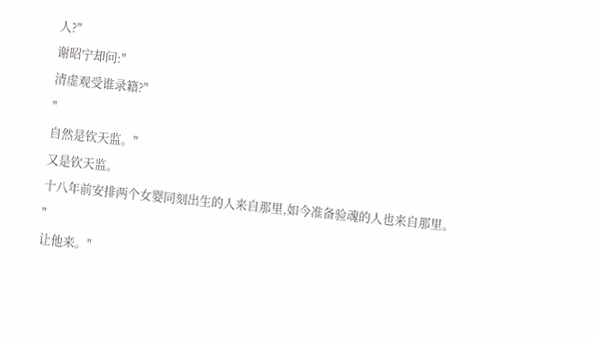人?"
谢昭宁却问:"
清虚观受谁录籍?"
"
自然是钦天监。"
又是钦天监。
十八年前安排两个女婴同刻出生的人来自那里,如今准备验魂的人也来自那里。
"
让他来。"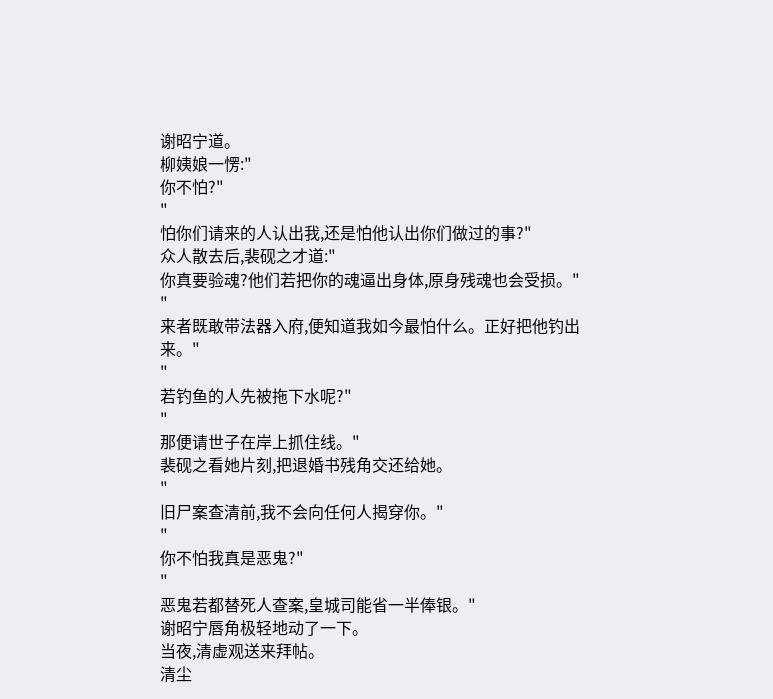谢昭宁道。
柳姨娘一愣:"
你不怕?"
"
怕你们请来的人认出我,还是怕他认出你们做过的事?"
众人散去后,裴砚之才道:"
你真要验魂?他们若把你的魂逼出身体,原身残魂也会受损。"
"
来者既敢带法器入府,便知道我如今最怕什么。正好把他钓出来。"
"
若钓鱼的人先被拖下水呢?"
"
那便请世子在岸上抓住线。"
裴砚之看她片刻,把退婚书残角交还给她。
"
旧尸案查清前,我不会向任何人揭穿你。"
"
你不怕我真是恶鬼?"
"
恶鬼若都替死人查案,皇城司能省一半俸银。"
谢昭宁唇角极轻地动了一下。
当夜,清虚观送来拜帖。
清尘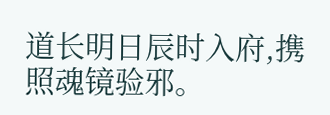道长明日辰时入府,携照魂镜验邪。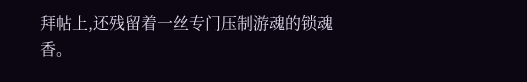拜帖上,还残留着一丝专门压制游魂的锁魂香。